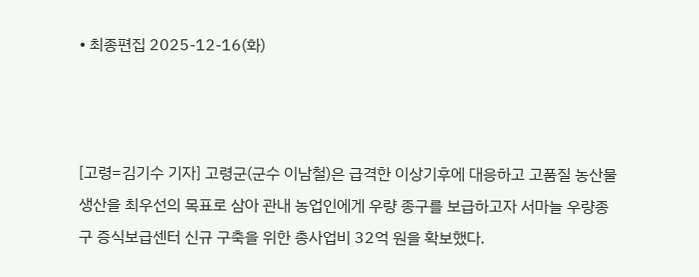• 최종편집 2025-12-16(화)



[고령=김기수 기자] 고령군(군수 이남철)은 급격한 이상기후에 대응하고 고품질 농산물 생산을 최우선의 목표로 삼아 관내 농업인에게 우량 종구를 보급하고자 서마늘 우량종구 증식보급센터 신규 구축을 위한 총사업비 32억 원을 확보했다.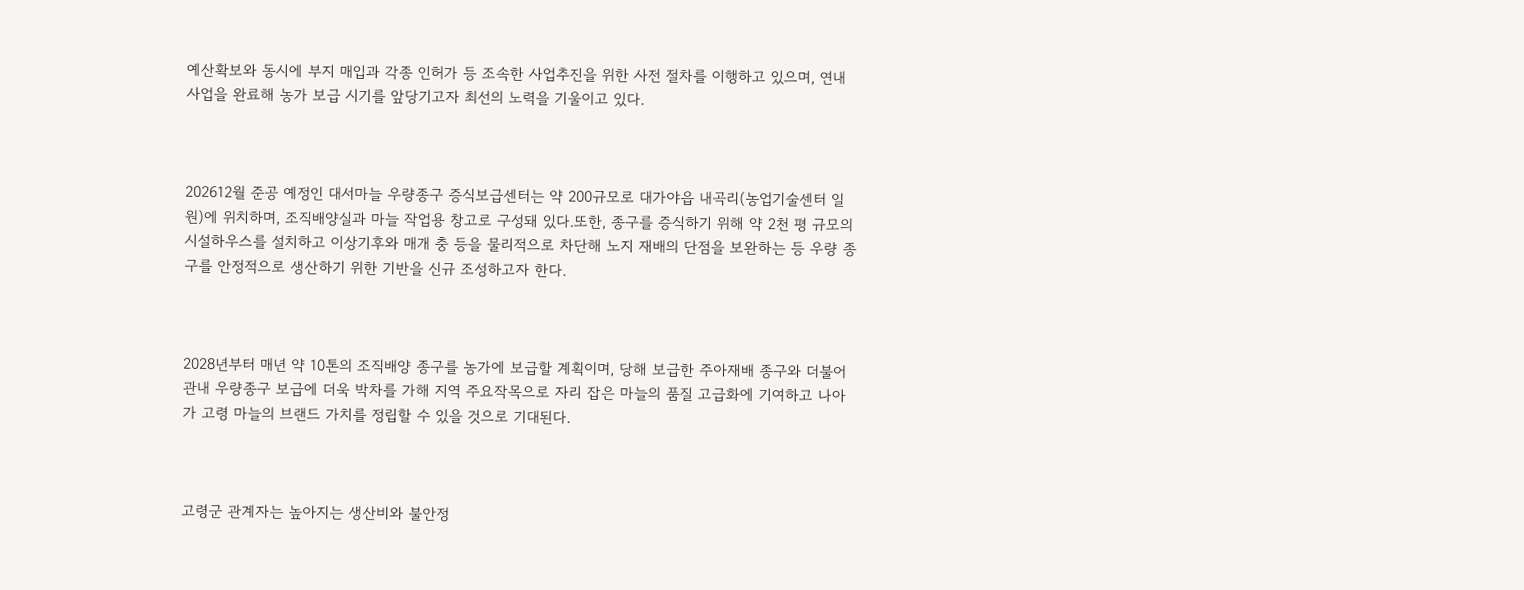예산확보와 동시에 부지 매입과 각종 인허가 등 조속한 사업추진을 위한 사전 절차를 이행하고 있으며, 연내 사업을 완료해 농가 보급 시기를 앞당기고자 최선의 노력을 기울이고 있다.



202612월 준공 예정인 대서마늘 우량종구 증식보급센터는 약 200규모로 대가야읍 내곡리(농업기술센터 일원)에 위치하며, 조직배양실과 마늘 작업용 창고로 구성돼 있다.또한, 종구를 증식하기 위해 약 2천 평 규모의 시설하우스를 설치하고 이상기후와 매개 충 등을 물리적으로 차단해 노지 재배의 단점을 보완하는 등 우량 종구를 안정적으로 생산하기 위한 기반을 신규 조성하고자 한다.



2028년부터 매년 약 10톤의 조직배양 종구를 농가에 보급할 계획이며, 당해 보급한 주아재배 종구와 더불어 관내 우량종구 보급에 더욱 박차를 가해 지역 주요작목으로 자리 잡은 마늘의 품질 고급화에 기여하고 나아가 고령 마늘의 브랜드 가치를 정립할 수 있을 것으로 기대된다.



고령군 관계자는 높아지는 생산비와 불안정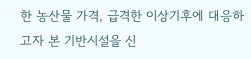한 농산물 가격, 급격한 이상기후에 대응하고자 본 기반시설을 신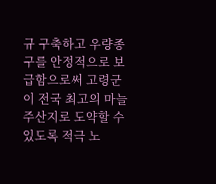규 구축하고 우량종구를 안정적으로 보급함으로써 고령군이 전국 최고의 마늘 주산지로 도약할 수 있도록 적극 노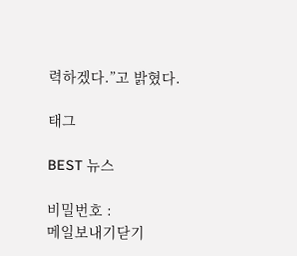력하겠다.”고 밝혔다.

태그

BEST 뉴스

비밀번호 :
메일보내기닫기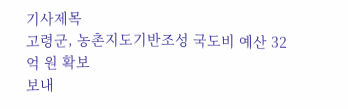기사제목
고령군, 농촌지도기반조성 국도비 예산 32억 원 확보
보내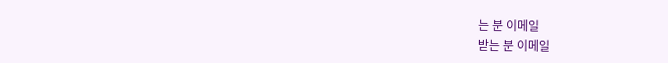는 분 이메일
받는 분 이메일